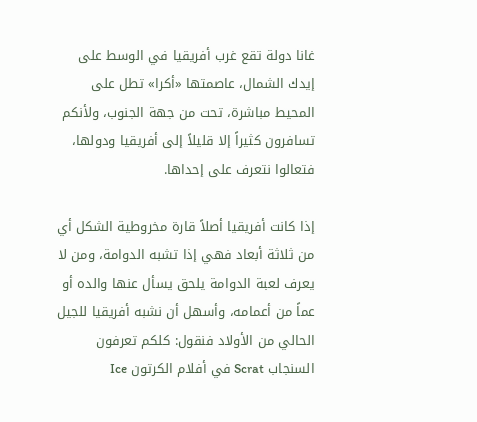غانا دولة تقع غرب أفريقيا في الوسط على إيدك الشمال، عاصمتها «أكرا» تطل على المحيط مباشرة، تحت من جهة الجنوب، ولأنكم تسافرون كثيراً إلا قليلاً إلى أفريقيا ودولها، فتعالوا نتعرف على إحداها.

إذا كانت أفريقيا أصلاً قارة مخروطية الشكل أي من ثلاثة أبعاد فهي إذا تشبه الدوامة، ومن لا يعرف لعبة الدوامة يلحق يسأل عنها والده أو عماً من أعمامه، وأسهل أن نشبه أفريقيا للجيل الحالي من الأولاد فنقول: كلكم تعرفون السنجاب Scrat في أفلام الكرتون Ice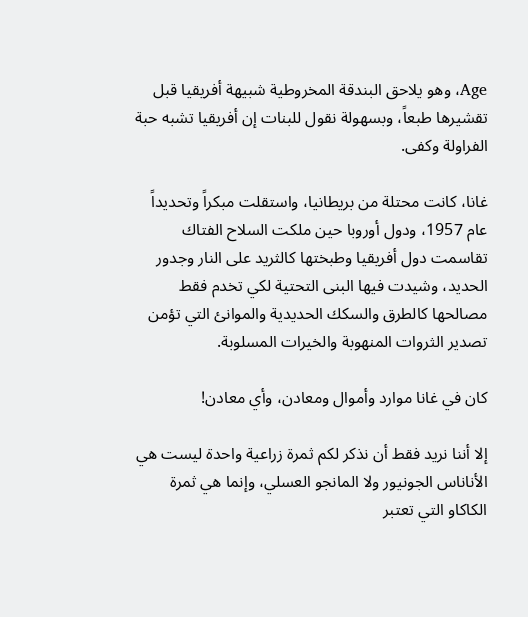Age، وهو يلاحق البندقة المخروطية شبيهة أفريقيا قبل تقشيرها طبعاً، وبسهولة نقول للبنات إن أفريقيا تشبه حبة الفراولة وكفى.

غانا، كانت محتلة من بريطانيا، واستقلت مبكراً وتحديداً عام 1957، ودول أوروبا حين ملكت السلاح الفتاك تقاسمت دول أفريقيا وطبختها كالثريد على النار وجدور الحديد، وشيدت فيها البنى التحتية لكي تخدم فقط مصالحها كالطرق والسكك الحديدية والموانئ التي تؤمن تصدير الثروات المنهوبة والخيرات المسلوبة.

كان في غانا موارد وأموال ومعادن، وأي معادن!

إلا أننا نريد فقط أن نذكر لكم ثمرة زراعية واحدة ليست هي الأناناس الجونيور ولا المانجو العسلي، وإنما هي ثمرة الكاكاو التي تعتبر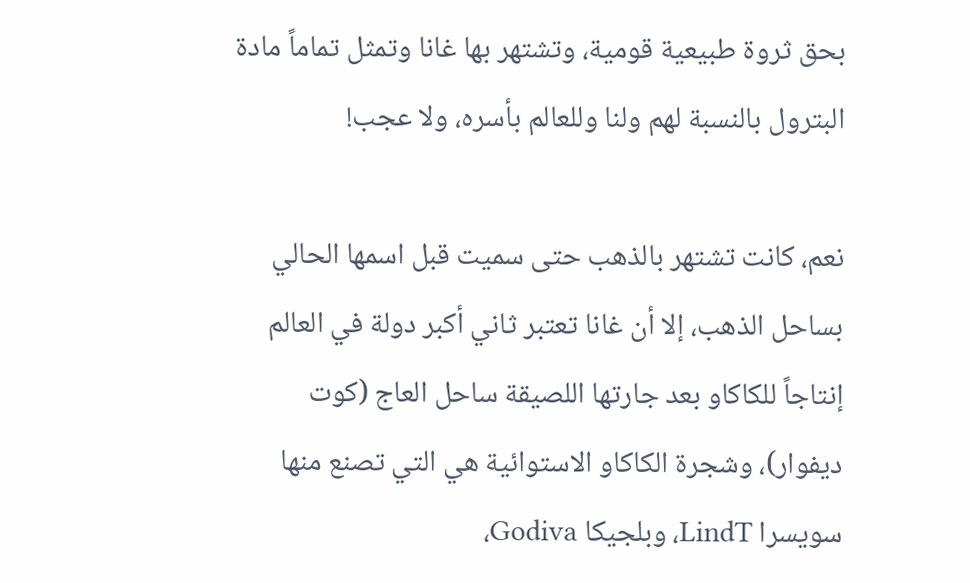بحق ثروة طبيعية قومية، وتشتهر بها غانا وتمثل تماماً مادة البترول بالنسبة لهم ولنا وللعالم بأسره، ولا عجب!

نعم، كانت تشتهر بالذهب حتى سميت قبل اسمها الحالي بساحل الذهب، إلا أن غانا تعتبر ثاني أكبر دولة في العالم إنتاجاً للكاكاو بعد جارتها اللصيقة ساحل العاج (كوت ديفوار)، وشجرة الكاكاو الاستوائية هي التي تصنع منها سويسرا LindT، وبلجيكا Godiva،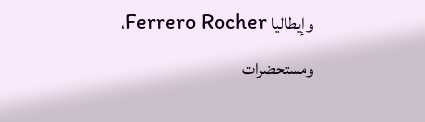وإيطاليا Ferrero Rocher، ومستحضرات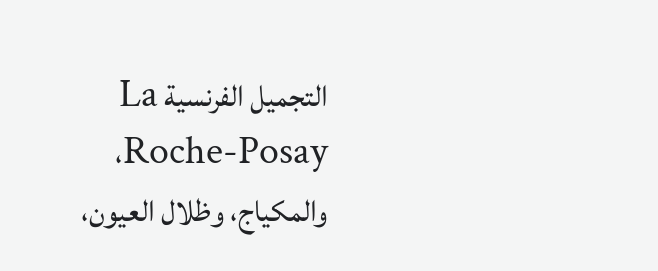التجميل الفرنسية La Roche-Posay، والمكياج، وظلال العيون،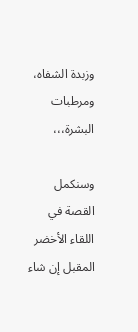وزبدة الشفاه، ومرطبات البشرة،،،

وسنكمل القصة في اللقاء الأخضر المقبل إن شاء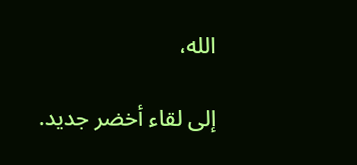الله،

إلى لقاء أخضر جديد.